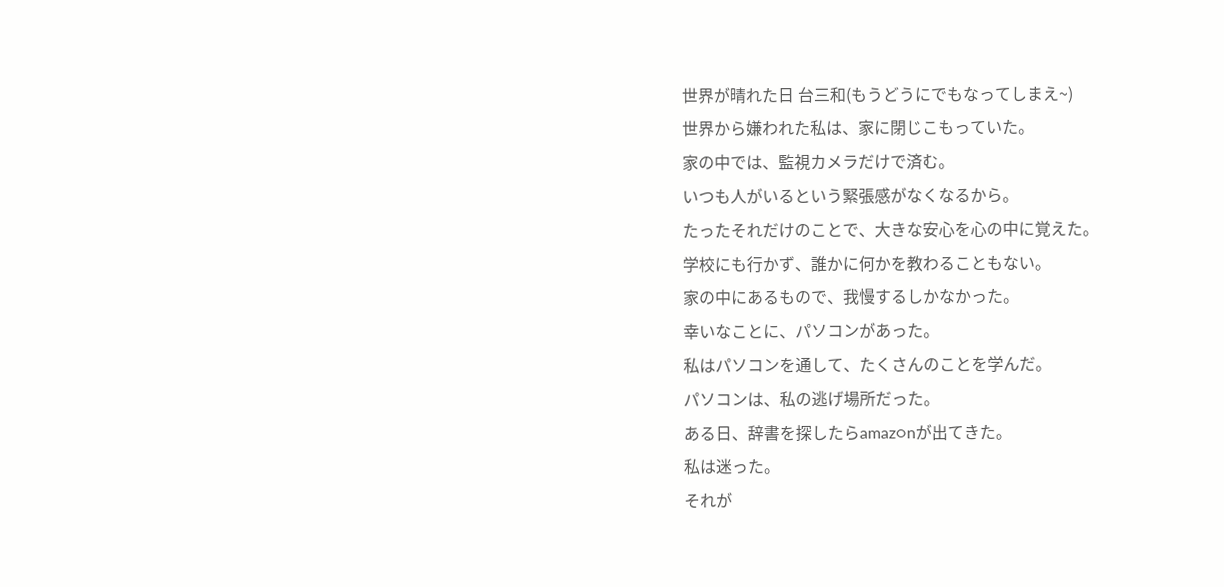世界が晴れた日 台三和(もうどうにでもなってしまえ~)
世界から嫌われた私は、家に閉じこもっていた。
家の中では、監視カメラだけで済む。
いつも人がいるという緊張感がなくなるから。
たったそれだけのことで、大きな安心を心の中に覚えた。
学校にも行かず、誰かに何かを教わることもない。
家の中にあるもので、我慢するしかなかった。
幸いなことに、パソコンがあった。
私はパソコンを通して、たくさんのことを学んだ。
パソコンは、私の逃げ場所だった。
ある日、辞書を探したらamaz○nが出てきた。
私は迷った。
それが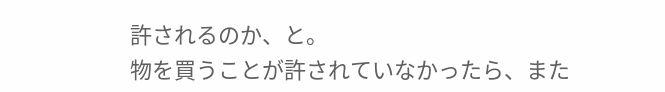許されるのか、と。
物を買うことが許されていなかったら、また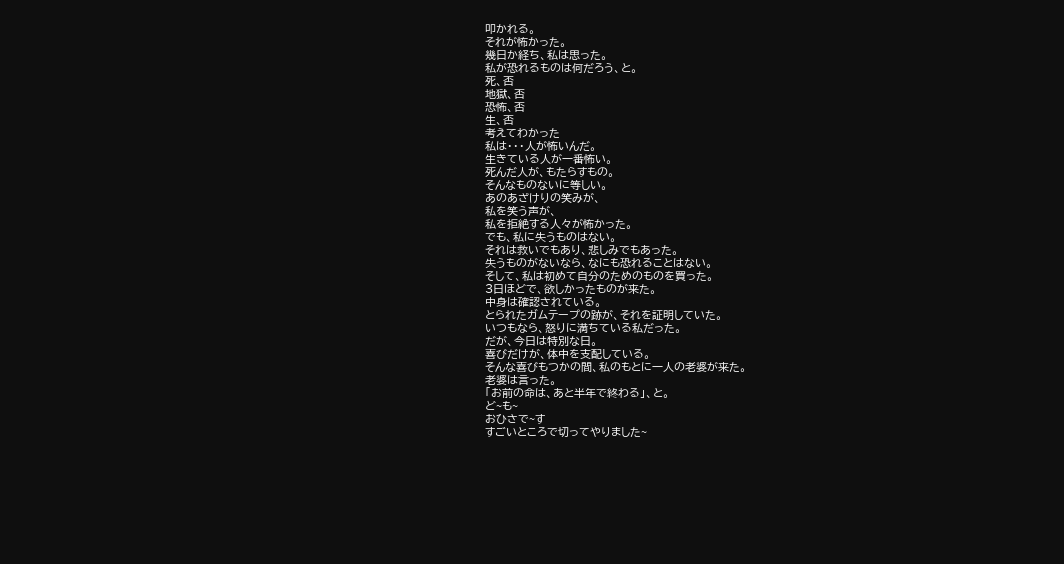叩かれる。
それが怖かった。
幾日か経ち、私は思った。
私が恐れるものは何だろう、と。
死、否
地獄、否
恐怖、否
生、否
考えてわかった
私は・・・人が怖いんだ。
生きている人が一番怖い。
死んだ人が、もたらすもの。
そんなものないに等しい。
あのあざけりの笑みが、
私を笑う声が、
私を拒絶する人々が怖かった。
でも、私に失うものはない。
それは救いでもあり、悲しみでもあった。
失うものがないなら、なにも恐れることはない。
そして、私は初めて自分のためのものを買った。
3日ほどで、欲しかったものが来た。
中身は確認されている。
とられたガムテープの跡が、それを証明していた。
いつもなら、怒りに満ちている私だった。
だが、今日は特別な日。
喜びだけが、体中を支配している。
そんな喜びもつかの間、私のもとに一人の老婆が来た。
老婆は言った。
「お前の命は、あと半年で終わる」、と。
ど~も~
おひさで~す
すごいところで切ってやりました~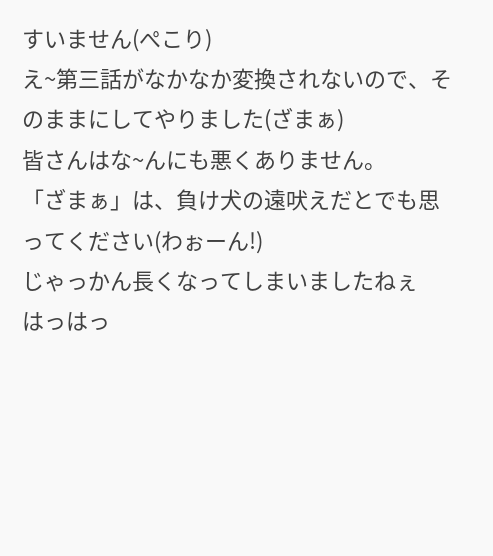すいません(ぺこり)
え~第三話がなかなか変換されないので、そのままにしてやりました(ざまぁ)
皆さんはな~んにも悪くありません。
「ざまぁ」は、負け犬の遠吠えだとでも思ってください(わぉーん!)
じゃっかん長くなってしまいましたねぇ
はっはっ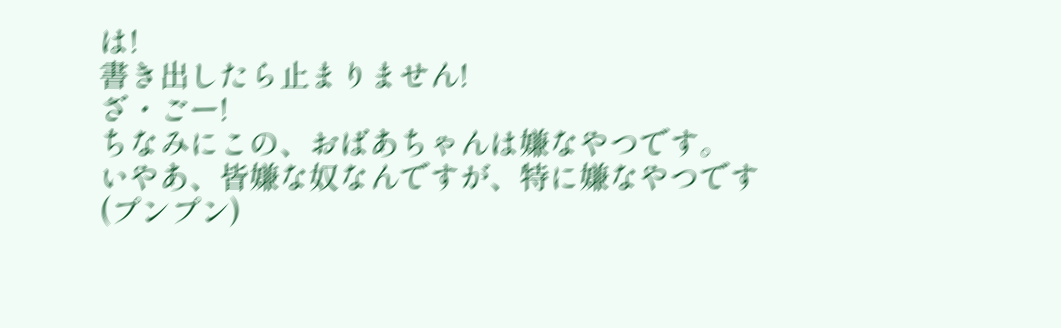は!
書き出したら止まりません!
ざ・ごー!
ちなみにこの、おばあちゃんは嫌なやつです。
いやあ、皆嫌な奴なんですが、特に嫌なやつです(プンプン)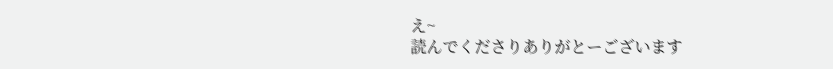え~
読んでくださりありがとーございます